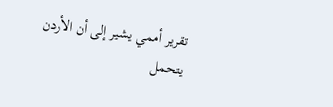تقرير أممي يشير إلى أن الأردن يتحمل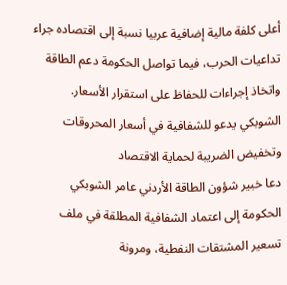أعلى كلفة مالية إضافية عربيا نسبة إلى اقتصاده جراء تداعيات الحرب، فيما تواصل الحكومة دعم الطاقة واتخاذ إجراءات للحفاظ على استقرار الأسعار.
الشوبكي يدعو للشفافية في أسعار المحروقات وتخفيض الضريبة لحماية الاقتصاد
دعا خبير شؤون الطاقة الأردني عامر الشوبكي الحكومة إلى اعتماد الشفافية المطلقة في ملف تسعير المشتقات النفطية، ومرونة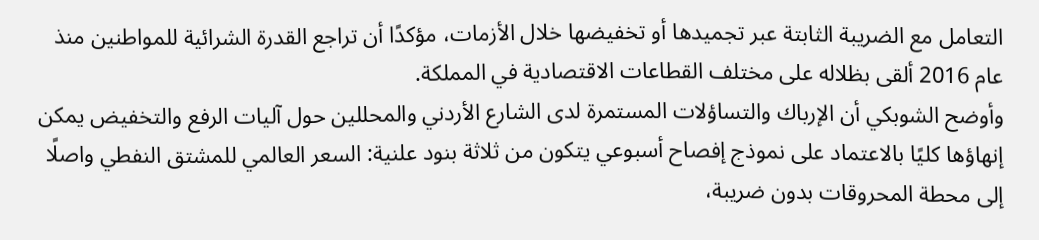التعامل مع الضريبة الثابتة عبر تجميدها أو تخفيضها خلال الأزمات، مؤكدًا أن تراجع القدرة الشرائية للمواطنين منذ عام 2016 ألقى بظلاله على مختلف القطاعات الاقتصادية في المملكة.
وأوضح الشوبكي أن الإرباك والتساؤلات المستمرة لدى الشارع الأردني والمحللين حول آليات الرفع والتخفيض يمكن إنهاؤها كليًا بالاعتماد على نموذج إفصاح أسبوعي يتكون من ثلاثة بنود علنية: السعر العالمي للمشتق النفطي واصلًا إلى محطة المحروقات بدون ضريبة،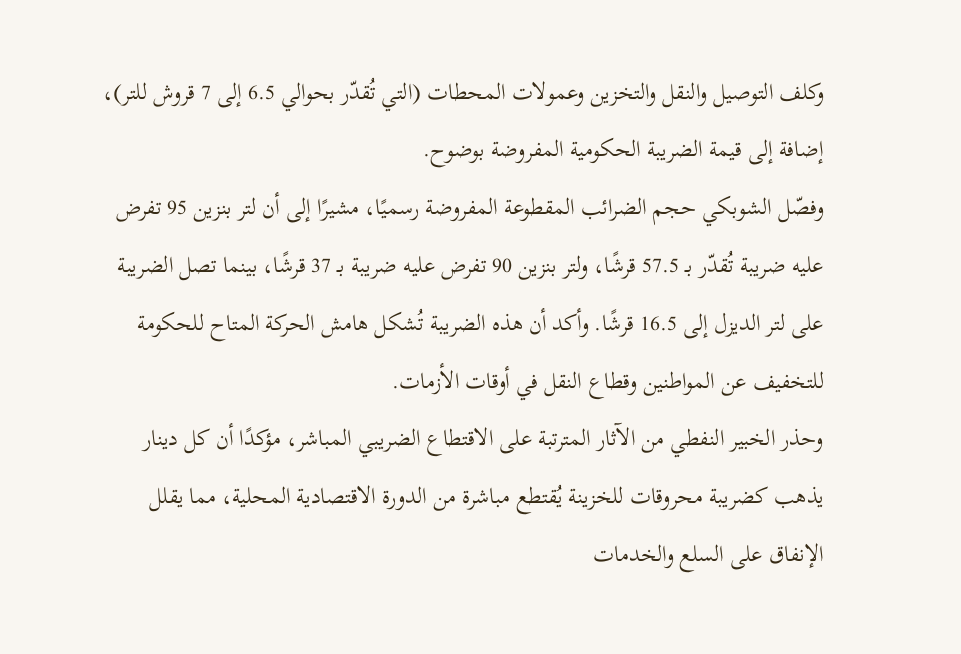وكلف التوصيل والنقل والتخزين وعمولات المحطات (التي تُقدّر بحوالي 6.5 إلى 7 قروش للتر)، إضافة إلى قيمة الضريبة الحكومية المفروضة بوضوح.
وفصّل الشوبكي حجم الضرائب المقطوعة المفروضة رسميًا، مشيرًا إلى أن لتر بنزين 95 تفرض عليه ضريبة تُقدّر بـ 57.5 قرشًا، ولتر بنزين 90 تفرض عليه ضريبة بـ 37 قرشًا، بينما تصل الضريبة على لتر الديزل إلى 16.5 قرشًا. وأكد أن هذه الضريبة تُشكل هامش الحركة المتاح للحكومة للتخفيف عن المواطنين وقطاع النقل في أوقات الأزمات.
وحذر الخبير النفطي من الآثار المترتبة على الاقتطاع الضريبي المباشر، مؤكدًا أن كل دينار يذهب كضريبة محروقات للخزينة يُقتطع مباشرة من الدورة الاقتصادية المحلية، مما يقلل الإنفاق على السلع والخدمات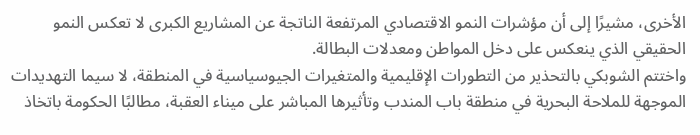الأخرى، مشيرًا إلى أن مؤشرات النمو الاقتصادي المرتفعة الناتجة عن المشاريع الكبرى لا تعكس النمو الحقيقي الذي ينعكس على دخل المواطن ومعدلات البطالة.
واختتم الشوبكي بالتحذير من التطورات الإقليمية والمتغيرات الجيوسياسية في المنطقة، لا سيما التهديدات الموجهة للملاحة البحرية في منطقة باب المندب وتأثيرها المباشر على ميناء العقبة، مطالبًا الحكومة باتخاذ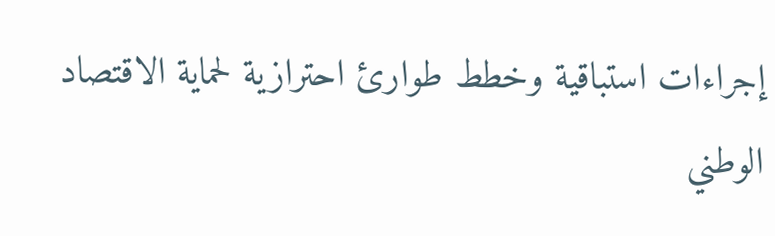إجراءات استباقية وخطط طوارئ احترازية لحماية الاقتصاد الوطني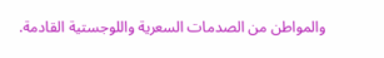والمواطن من الصدمات السعرية واللوجستية القادمة.